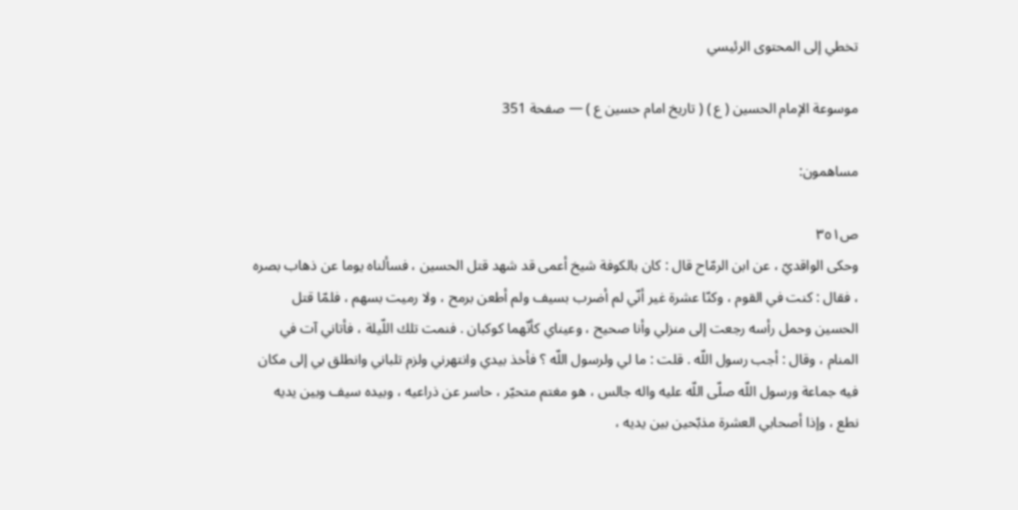تخطي إلى المحتوى الرئيسي

موسوعة الإمام الحسين ( ع ) ( تاريخ امام حسين ع ) — صفحة 351

مساهمون:

ص٣٥١
وحكى الواقديّ ، عن ابن الرمّاح قال : كان بالكوفة شيخ أعمى قد شهد قتل الحسين ، فسألناه يوما عن ذهاب بصره ، فقال : كنت في القوم ، وكنّا عشرة غير أنّي لم أضرب بسيف ولم أطعن برمح ، ولا رميت بسهم ، فلمّا قتل الحسين وحمل رأسه رجعت إلى منزلي وأنا صحيح ، وعيناي كأنّهما كوكبان . فنمت تلك اللّيلة ، فأتاني آت في المنام ، وقال : أجب رسول اللّه . قلت : ما لي ولرسول اللّه ؟ فأخذ بيدي وانتهرني ولزم تلباني وانطلق بي إلى مكان فيه جماعة ورسول اللّه صلّى اللّه عليه واله جالس ، هو مغتم متحيّر ، حاسر عن ذراعيه ، وبيده سيف وبين يديه نطع ، وإذا أصحابي العشرة مذبّحين بين يديه ،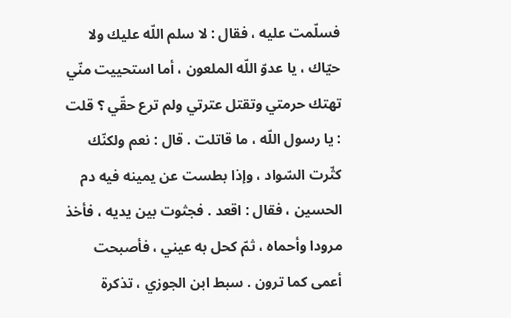فسلّمت عليه ، فقال : لا سلم اللّه عليك ولا حيّاك ، يا عدوّ اللّه الملعون ، أما استحييت منّي تهتك حرمتي وتقتل عترتي ولم ترع حقّي ؟ قلت : يا رسول اللّه ، ما قاتلت . قال : نعم ولكنّك كثّرت السّواد ، وإذا بطست عن يمينه فيه دم الحسين ، فقال : اقعد . فجثوت بين يديه ، فأخذ مرودا وأحماه ، ثمّ كحل به عيني ، فأصبحت أعمى كما ترون . سبط ابن الجوزي ، تذكرة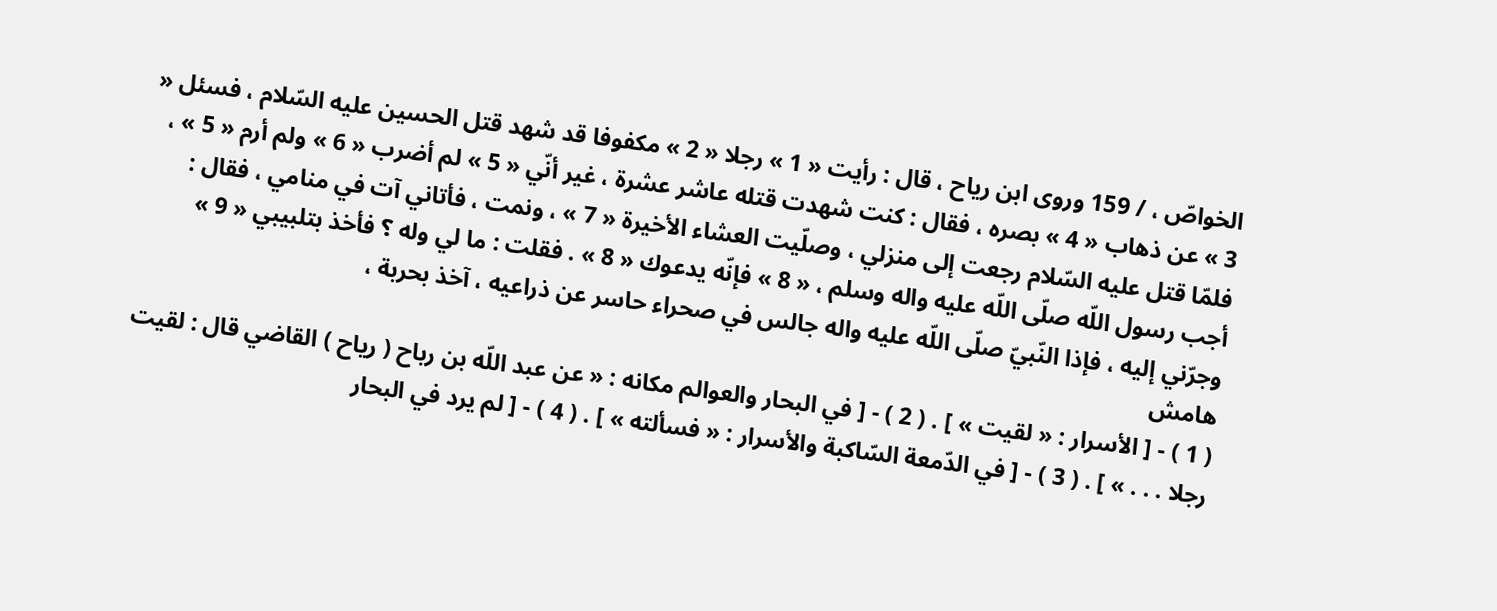الخواصّ ، / 159 وروى ابن رياح ، قال : رأيت « 1 » رجلا « 2 » مكفوفا قد شهد قتل الحسين عليه السّلام ، فسئل « 3 » عن ذهاب « 4 » بصره ، فقال : كنت شهدت قتله عاشر عشرة ، غير أنّي « 5 » لم أضرب « 6 » ولم أرم « 5 » ، فلمّا قتل عليه السّلام رجعت إلى منزلي ، وصلّيت العشاء الأخيرة « 7 » ، ونمت ، فأتاني آت في منامي ، فقال : أجب رسول اللّه صلّى اللّه عليه واله وسلم ، « 8 » فإنّه يدعوك « 8 » . فقلت : ما لي وله ؟ فأخذ بتلبيبي « 9 » وجرّني إليه ، فإذا النّبيّ صلّى اللّه عليه واله جالس في صحراء حاسر عن ذراعيه ، آخذ بحربة ،
هامش
( 1 ) - [ الأسرار : « لقيت » ] . ( 2 ) - [ في البحار والعوالم مكانه : « عن عبد اللّه بن رباح ( رياح ) القاضي قال : لقيت رجلا . . . » ] . ( 3 ) - [ في الدّمعة السّاكبة والأسرار : « فسألته » ] . ( 4 ) - [ لم يرد في البحار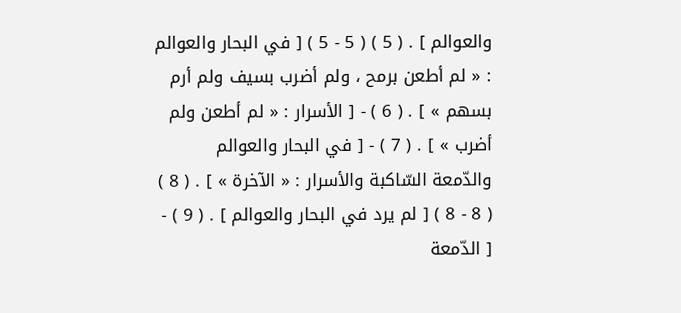والعوالم ] . ( 5 ) ( 5 - 5 ) [ في البحار والعوالم : « لم أطعن برمح ، ولم أضرب بسيف ولم أرم بسهم » ] . ( 6 ) - [ الأسرار : « لم أطعن ولم أضرب » ] . ( 7 ) - [ في البحار والعوالم والدّمعة السّاكبة والأسرار : « الآخرة » ] . ( 8 ) ( 8 - 8 ) [ لم يرد في البحار والعوالم ] . ( 9 ) - [ الدّمعة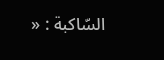السّاكبة : «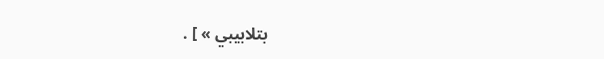بتلابيبي » ] .